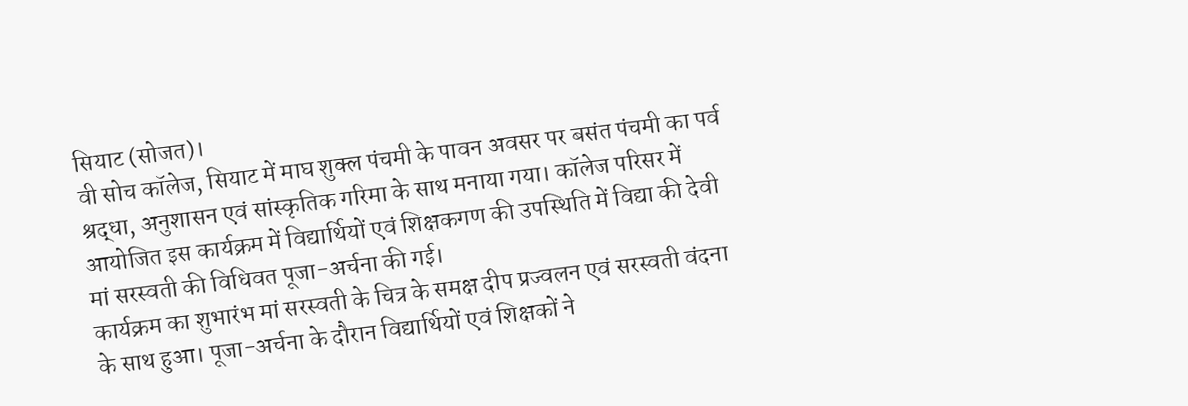सियाट (सोजत)।
वी सोच कॉलेज, सियाट में माघ शुक्ल पंचमी के पावन अवसर पर बसंत पंचमी का पर्व श्रद्धा, अनुशासन एवं सांस्कृतिक गरिमा के साथ मनाया गया। कॉलेज परिसर में आयोजित इस कार्यक्रम में विद्यार्थियों एवं शिक्षकगण की उपस्थिति में विद्या की देवी मां सरस्वती की विधिवत पूजा-अर्चना की गई।
कार्यक्रम का शुभारंभ मां सरस्वती के चित्र के समक्ष दीप प्रज्वलन एवं सरस्वती वंदना के साथ हुआ। पूजा-अर्चना के दौरान विद्यार्थियों एवं शिक्षकों ने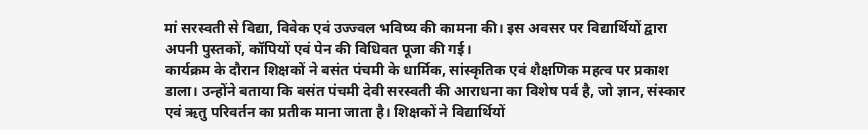मां सरस्वती से विद्या, विवेक एवं उज्ज्वल भविष्य की कामना की। इस अवसर पर विद्यार्थियों द्वारा अपनी पुस्तकों, कॉपियों एवं पेन की विधिवत पूजा की गई।
कार्यक्रम के दौरान शिक्षकों ने बसंत पंचमी के धार्मिक, सांस्कृतिक एवं शैक्षणिक महत्व पर प्रकाश डाला। उन्होंने बताया कि बसंत पंचमी देवी सरस्वती की आराधना का विशेष पर्व है, जो ज्ञान, संस्कार एवं ऋतु परिवर्तन का प्रतीक माना जाता है। शिक्षकों ने विद्यार्थियों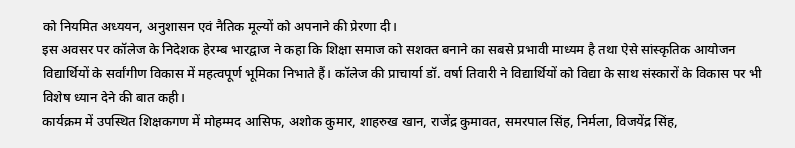को नियमित अध्ययन, अनुशासन एवं नैतिक मूल्यों को अपनाने की प्रेरणा दी।
इस अवसर पर कॉलेज के निदेशक हेरम्ब भारद्वाज ने कहा कि शिक्षा समाज को सशक्त बनाने का सबसे प्रभावी माध्यम है तथा ऐसे सांस्कृतिक आयोजन विद्यार्थियों के सर्वांगीण विकास में महत्वपूर्ण भूमिका निभाते हैं। कॉलेज की प्राचार्या डॉ. वर्षा तिवारी ने विद्यार्थियों को विद्या के साथ संस्कारों के विकास पर भी विशेष ध्यान देने की बात कही।
कार्यक्रम में उपस्थित शिक्षकगण में मोहम्मद आसिफ, अशोक कुमार, शाहरुख खान, राजेंद्र कुमावत, समरपाल सिंह, निर्मला, विजयेंद्र सिंह,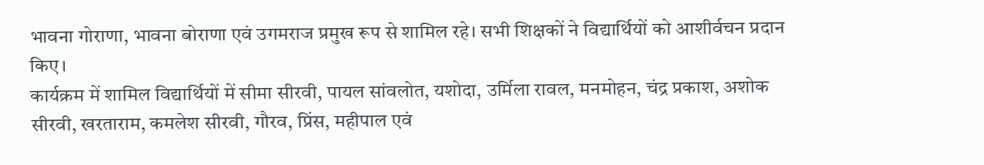भावना गोराणा, भावना बोराणा एवं उगमराज प्रमुख रूप से शामिल रहे। सभी शिक्षकों ने विद्यार्थियों को आशीर्वचन प्रदान किए।
कार्यक्रम में शामिल विद्यार्थियों में सीमा सीरवी, पायल सांवलोत, यशोदा, उर्मिला रावल, मनमोहन, चंद्र प्रकाश, अशोक सीरवी, खरताराम, कमलेश सीरवी, गौरव, प्रिंस, महीपाल एवं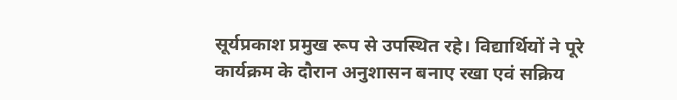सूर्यप्रकाश प्रमुख रूप से उपस्थित रहे। विद्यार्थियों ने पूरे कार्यक्रम के दौरान अनुशासन बनाए रखा एवं सक्रिय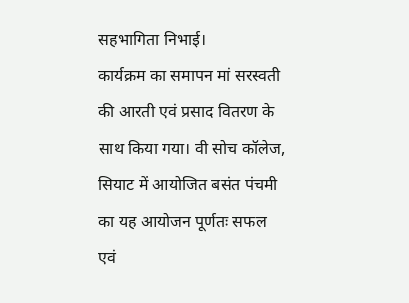सहभागिता निभाई।
कार्यक्रम का समापन मां सरस्वती की आरती एवं प्रसाद वितरण के साथ किया गया। वी सोच कॉलेज, सियाट में आयोजित बसंत पंचमी का यह आयोजन पूर्णतः सफल एवं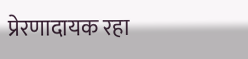प्रेरणादायक रहा